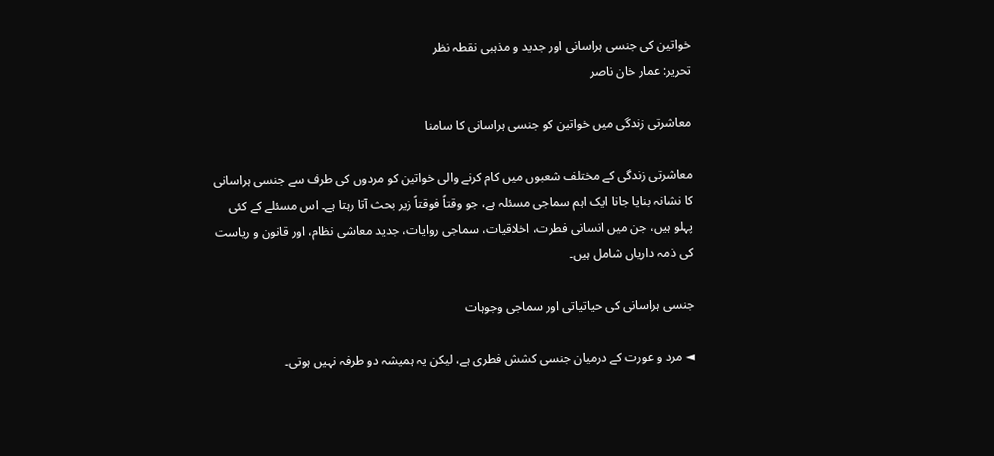خواتین کی جنسی ہراسانی اور جدید و مذہبی نقطہ نظر
تحریر: عمار خان ناصر

معاشرتی زندگی میں خواتین کو جنسی ہراسانی کا سامنا

معاشرتی زندگی کے مختلف شعبوں میں کام کرنے والی خواتین کو مردوں کی طرف سے جنسی ہراسانی کا نشانہ بنایا جانا ایک اہم سماجی مسئلہ ہے، جو وقتاً فوقتاً زیر بحث آتا رہتا ہے۔ اس مسئلے کے کئی پہلو ہیں، جن میں انسانی فطرت، اخلاقیات، سماجی روایات، جدید معاشی نظام، اور قانون و ریاست کی ذمہ داریاں شامل ہیں۔

جنسی ہراسانی کی حیاتیاتی اور سماجی وجوہات

◄ مرد و عورت کے درمیان جنسی کشش فطری ہے، لیکن یہ ہمیشہ دو طرفہ نہیں ہوتی۔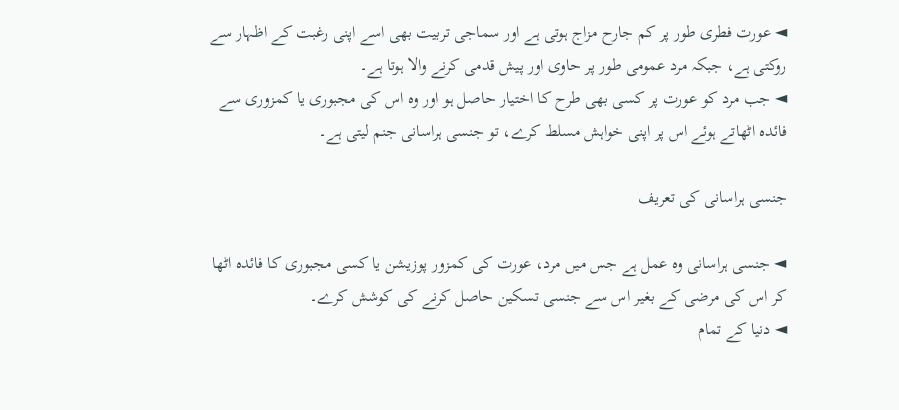◄ عورت فطری طور پر کم جارح مزاج ہوتی ہے اور سماجی تربیت بھی اسے اپنی رغبت کے اظہار سے روکتی ہے، جبکہ مرد عمومی طور پر حاوی اور پیش قدمی کرنے والا ہوتا ہے۔
◄ جب مرد کو عورت پر کسی بھی طرح کا اختیار حاصل ہو اور وہ اس کی مجبوری یا کمزوری سے فائدہ اٹھاتے ہوئے اس پر اپنی خواہش مسلط کرے، تو جنسی ہراسانی جنم لیتی ہے۔

جنسی ہراسانی کی تعریف

◄ جنسی ہراسانی وہ عمل ہے جس میں مرد، عورت کی کمزور پوزیشن یا کسی مجبوری کا فائدہ اٹھا کر اس کی مرضی کے بغیر اس سے جنسی تسکین حاصل کرنے کی کوشش کرے۔
◄ دنیا کے تمام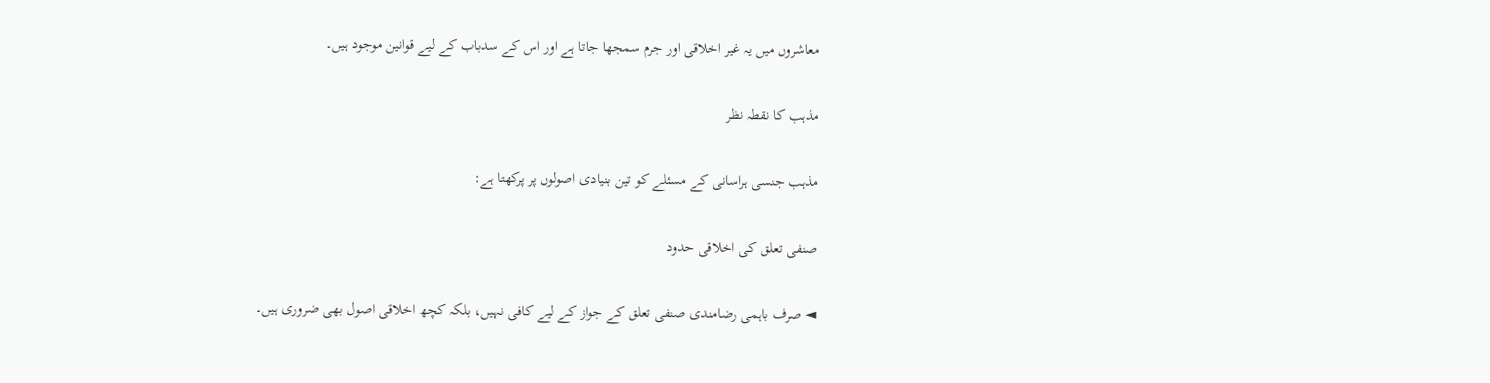معاشروں میں یہ غیر اخلاقی اور جرم سمجھا جاتا ہے اور اس کے سدباب کے لیے قوانین موجود ہیں۔

مذہب کا نقطہ نظر

مذہب جنسی ہراسانی کے مسئلے کو تین بنیادی اصولوں پر پرکھتا ہے:

صنفی تعلق کی اخلاقی حدود

◄ صرف باہمی رضامندی صنفی تعلق کے جواز کے لیے کافی نہیں، بلکہ کچھ اخلاقی اصول بھی ضروری ہیں۔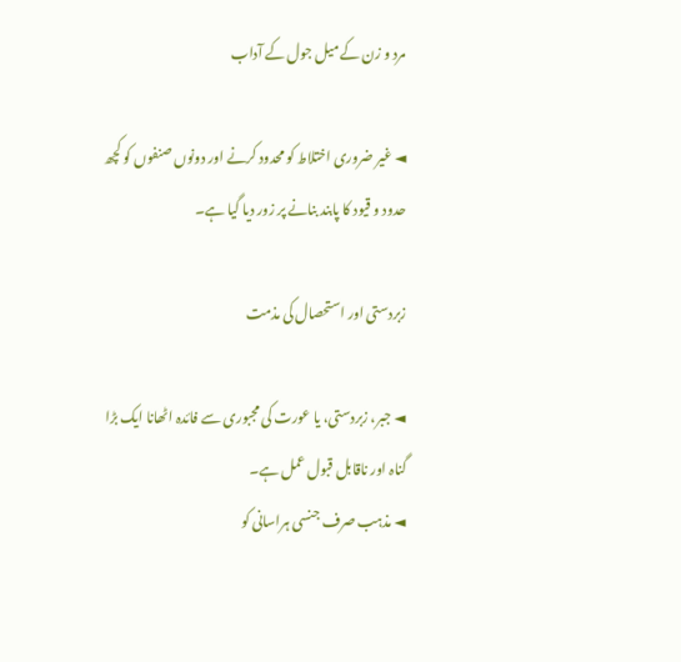مرد و زن کے میل جول کے آداب

◄ غیر ضروری اختلاط کو محدود کرنے اور دونوں صنفوں کو کچھ حدود و قیود کا پابند بنانے پر زور دیا گیا ہے۔

زبردستی اور استحصال کی مذمت

◄ جبر، زبردستی، یا عورت کی مجبوری سے فائدہ اٹھانا ایک بڑا گناہ اور ناقابل قبول عمل ہے۔
◄ مذہب صرف جنسی ہراسانی کو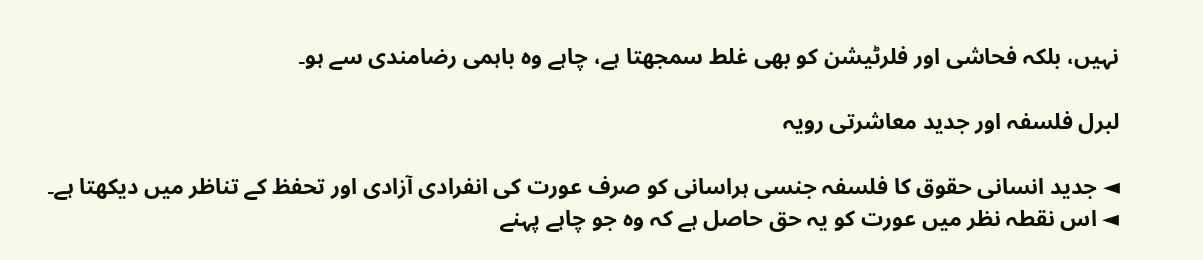نہیں، بلکہ فحاشی اور فلرٹیشن کو بھی غلط سمجھتا ہے، چاہے وہ باہمی رضامندی سے ہو۔

لبرل فلسفہ اور جدید معاشرتی رویہ

◄ جدید انسانی حقوق کا فلسفہ جنسی ہراسانی کو صرف عورت کی انفرادی آزادی اور تحفظ کے تناظر میں دیکھتا ہے۔
◄ اس نقطہ نظر میں عورت کو یہ حق حاصل ہے کہ وہ جو چاہے پہنے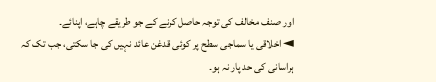اور صنف مخالف کی توجہ حاصل کرنے کے جو طریقے چاہے، اپنائے۔
◄ اخلاقی یا سماجی سطح پر کوئی قدغن عائد نہیں کی جا سکتی، جب تک کہ ہراسانی کی حد پار نہ ہو۔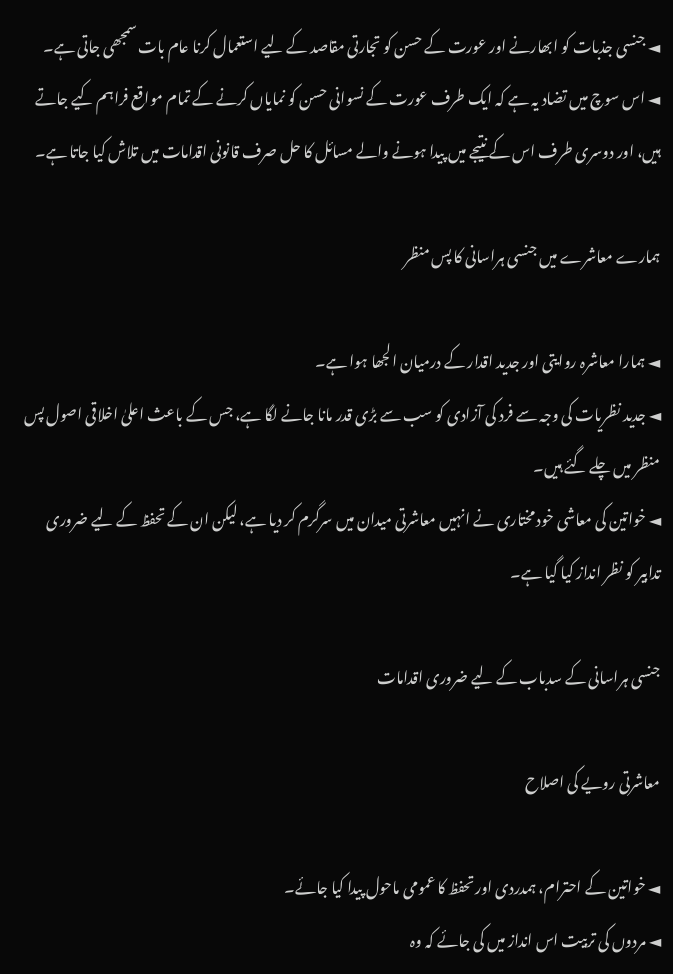◄ جنسی جذبات کو ابھارنے اور عورت کے حسن کو تجارتی مقاصد کے لیے استعمال کرنا عام بات سمجھی جاتی ہے۔
◄ اس سوچ میں تضاد یہ ہے کہ ایک طرف عورت کے نسوانی حسن کو نمایاں کرنے کے تمام مواقع فراہم کیے جاتے ہیں، اور دوسری طرف اس کے نتیجے میں پیدا ہونے والے مسائل کا حل صرف قانونی اقدامات میں تلاش کیا جاتا ہے۔

ہمارے معاشرے میں جنسی ہراسانی کا پس منظر

◄ ہمارا معاشرہ روایتی اور جدید اقدار کے درمیان الجھا ہوا ہے۔
◄ جدید نظریات کی وجہ سے فرد کی آزادی کو سب سے بڑی قدر مانا جانے لگا ہے، جس کے باعث اعلیٰ اخلاقی اصول پس منظر میں چلے گئے ہیں۔
◄ خواتین کی معاشی خود مختاری نے انہیں معاشرتی میدان میں سرگرم کر دیا ہے، لیکن ان کے تحفظ کے لیے ضروری تدابیر کو نظر انداز کیا گیا ہے۔

جنسی ہراسانی کے سدباب کے لیے ضروری اقدامات

معاشرتی رویے کی اصلاح

◄ خواتین کے احترام، ہمدردی اور تحفظ کا عمومی ماحول پیدا کیا جائے۔
◄ مردوں کی تربیت اس انداز میں کی جائے کہ وہ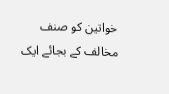خواتین کو صنف مخالف کے بجائے ایک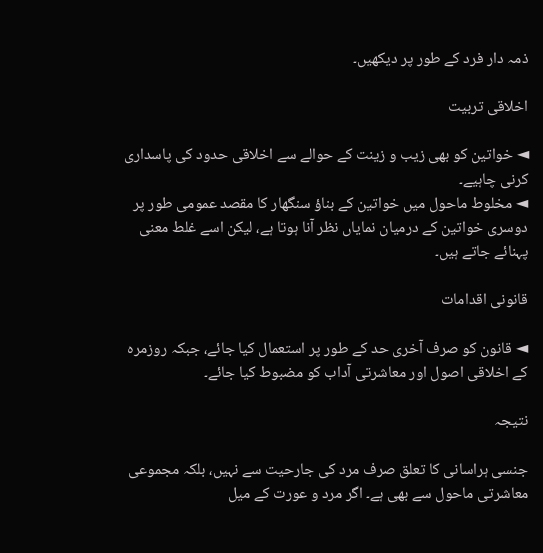ذمہ دار فرد کے طور پر دیکھیں۔

اخلاقی تربیت

◄ خواتین کو بھی زیب و زینت کے حوالے سے اخلاقی حدود کی پاسداری کرنی چاہیے۔
◄ مخلوط ماحول میں خواتین کے بناؤ سنگھار کا مقصد عمومی طور پر دوسری خواتین کے درمیان نمایاں نظر آنا ہوتا ہے، لیکن اسے غلط معنی پہنائے جاتے ہیں۔

قانونی اقدامات

◄ قانون کو صرف آخری حد کے طور پر استعمال کیا جائے، جبکہ روزمرہ کے اخلاقی اصول اور معاشرتی آداب کو مضبوط کیا جائے۔

نتیجہ

جنسی ہراسانی کا تعلق صرف مرد کی جارحیت سے نہیں، بلکہ مجموعی معاشرتی ماحول سے بھی ہے۔ اگر مرد و عورت کے میل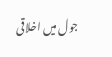جول میں اخلاقی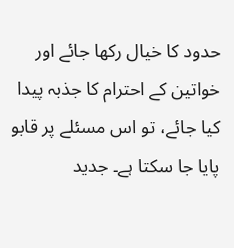حدود کا خیال رکھا جائے اور خواتین کے احترام کا جذبہ پیدا کیا جائے، تو اس مسئلے پر قابو پایا جا سکتا ہے۔ جدید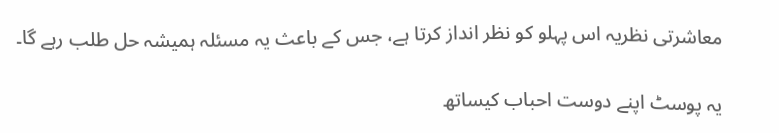معاشرتی نظریہ اس پہلو کو نظر انداز کرتا ہے، جس کے باعث یہ مسئلہ ہمیشہ حل طلب رہے گا۔

یہ پوسٹ اپنے دوست احباب کیساتھ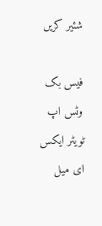شئیر کریں

فیس بک
وٹس اپ
ٹویٹر ایکس
ای میل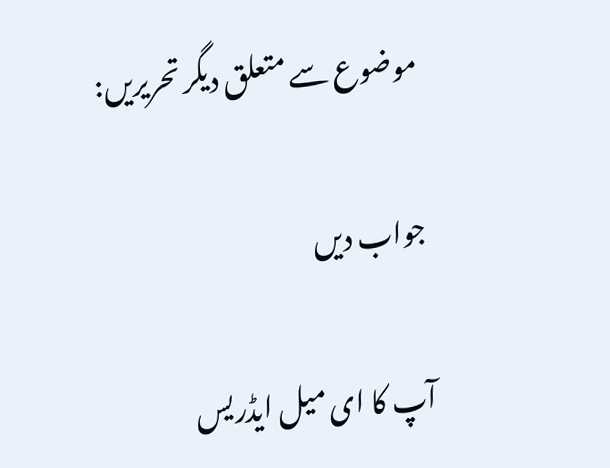موضوع سے متعلق دیگر تحریریں:

جواب دیں

آپ کا ای میل ایڈریس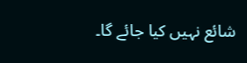شائع نہیں کیا جائے گا۔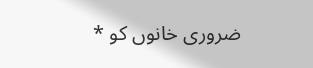ضروری خانوں کو *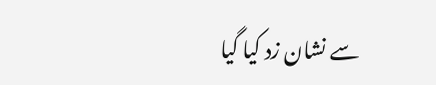سے نشان زد کیا گیا